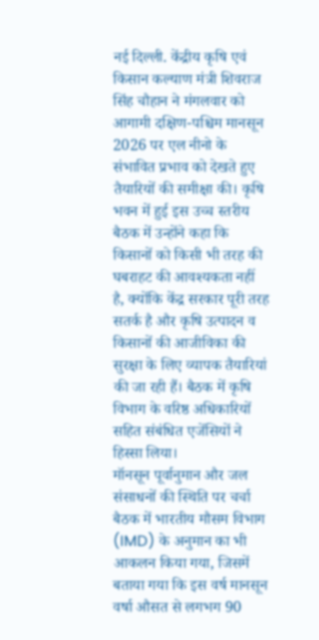नई दिल्ली. केंद्रीय कृषि एवं किसान कल्याण मंत्री शिवराज सिंह चौहान ने मंगलवार को आगामी दक्षिण-पश्चिम मानसून 2026 पर एल नीनो के संभावित प्रभाव को देखते हुए तैयारियों की समीक्षा की। कृषि भवन में हुई इस उच्च स्तरीय बैठक में उन्होंने कहा कि किसानों को किसी भी तरह की घबराहट की आवश्यकता नहीं है, क्योंकि केंद्र सरकार पूरी तरह सतर्क है और कृषि उत्पादन व किसानों की आजीविका की सुरक्षा के लिए व्यापक तैयारियां की जा रही हैं। बैठक में कृषि विभाग के वरिष्ठ अधिकारियों सहित संबंधित एजेंसियों ने हिस्सा लिया।
मॉनसून पूर्वानुमान और जल संसाधनों की स्थिति पर चर्चा
बैठक में भारतीय मौसम विभाग (IMD) के अनुमान का भी आकलन किया गया, जिसमें बताया गया कि इस वर्ष मानसून वर्षा औसत से लगभग 90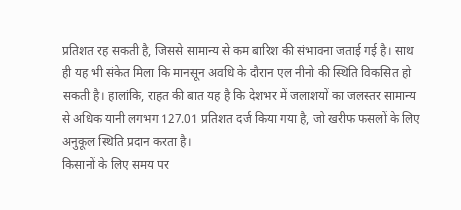प्रतिशत रह सकती है, जिससे सामान्य से कम बारिश की संभावना जताई गई है। साथ ही यह भी संकेत मिला कि मानसून अवधि के दौरान एल नीनो की स्थिति विकसित हो सकती है। हालांकि, राहत की बात यह है कि देशभर में जलाशयों का जलस्तर सामान्य से अधिक यानी लगभग 127.01 प्रतिशत दर्ज किया गया है, जो खरीफ फसलों के लिए अनुकूल स्थिति प्रदान करता है।
किसानों के लिए समय पर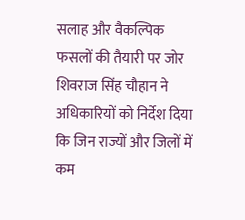सलाह और वैकल्पिक फसलों की तैयारी पर जोर
शिवराज सिंह चौहान ने अधिकारियों को निर्देश दिया कि जिन राज्यों और जिलों में कम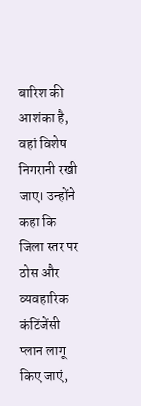बारिश की आशंका है, वहां विशेष निगरानी रखी जाए। उन्होंने कहा कि जिला स्तर पर ठोस और व्यवहारिक कंटिंजेंसी प्लान लागू किए जाएं,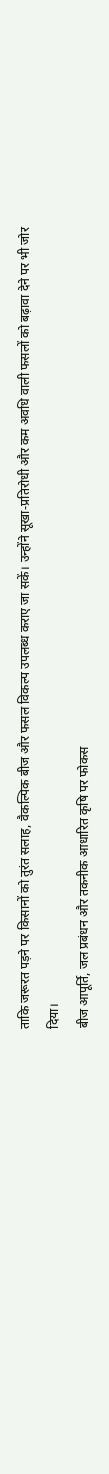ताकि जरूरत पड़ने पर किसानों को तुरंत सलाह, वैकल्पिक बीज और फसल विकल्प उपलब्ध कराए जा सकें। उन्होंने सूखा-प्रतिरोधी और कम अवधि वाली फसलों को बढ़ावा देने पर भी जोर दिया।
बीज आपूर्ति, जल प्रबंधन और तकनीक आधारित कृषि पर फोकस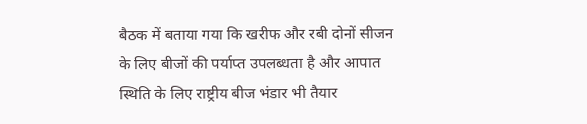बैठक में बताया गया कि खरीफ और रबी दोनों सीजन के लिए बीजों की पर्याप्त उपलब्धता है और आपात स्थिति के लिए राष्ट्रीय बीज भंडार भी तैयार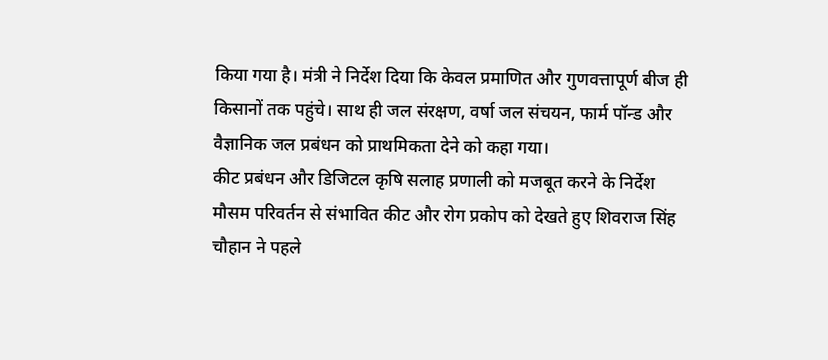किया गया है। मंत्री ने निर्देश दिया कि केवल प्रमाणित और गुणवत्तापूर्ण बीज ही किसानों तक पहुंचे। साथ ही जल संरक्षण, वर्षा जल संचयन, फार्म पॉन्ड और वैज्ञानिक जल प्रबंधन को प्राथमिकता देने को कहा गया।
कीट प्रबंधन और डिजिटल कृषि सलाह प्रणाली को मजबूत करने के निर्देश
मौसम परिवर्तन से संभावित कीट और रोग प्रकोप को देखते हुए शिवराज सिंह चौहान ने पहले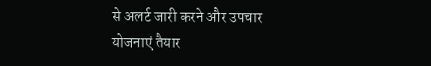से अलर्ट जारी करने और उपचार योजनाएं तैयार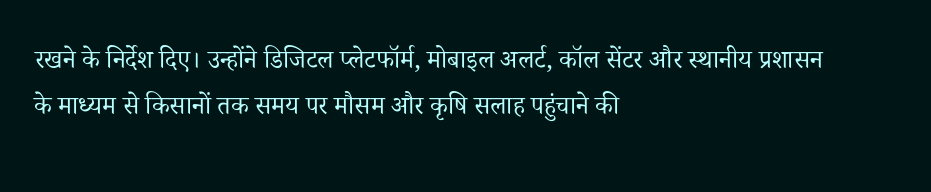रखने के निर्देश दिए। उन्होंने डिजिटल प्लेटफॉर्म, मोबाइल अलर्ट, कॉल सेंटर और स्थानीय प्रशासन के माध्यम से किसानों तक समय पर मौसम और कृषि सलाह पहुंचाने की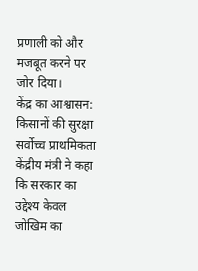प्रणाली को और मजबूत करने पर जोर दिया।
केंद्र का आश्वासन: किसानों की सुरक्षा सर्वोच्च प्राथमिकता
केंद्रीय मंत्री ने कहा कि सरकार का उद्देश्य केवल जोखिम का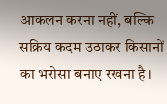आकलन करना नहीं, बल्कि सक्रिय कदम उठाकर किसानों का भरोसा बनाए रखना है।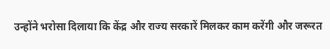उन्होंने भरोसा दिलाया कि केंद्र और राज्य सरकारें मिलकर काम करेंगी और जरूरत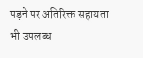पड़ने पर अतिरिक्त सहायता भी उपलब्ध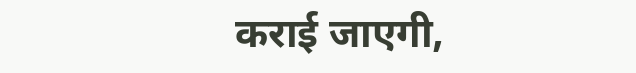कराई जाएगी,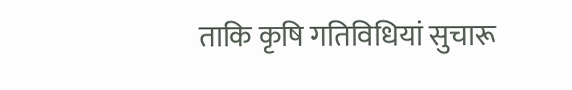ताकि कृषि गतिविधियां सुचारू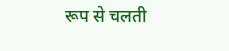रूप से चलती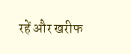रहें और खरीफ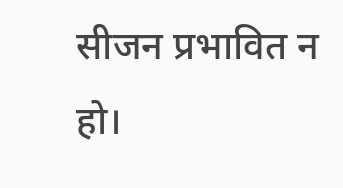सीजन प्रभावित न हो।